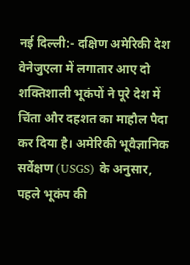नई दिल्ली:- दक्षिण अमेरिकी देश वेनेजुएला में लगातार आए दो शक्तिशाली भूकंपों ने पूरे देश में चिंता और दहशत का माहौल पैदा कर दिया है। अमेरिकी भूवैज्ञानिक सर्वेक्षण (USGS) के अनुसार, पहले भूकंप की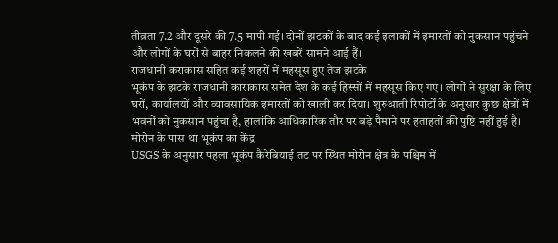तीव्रता 7.2 और दूसरे की 7.5 मापी गई। दोनों झटकों के बाद कई इलाकों में इमारतों को नुकसान पहुंचने और लोगों के घरों से बाहर निकलने की खबरें सामने आई हैं।
राजधानी कराकास सहित कई शहरों में महसूस हुए तेज झटके
भूकंप के झटके राजधानी काराकास समेत देश के कई हिस्सों में महसूस किए गए। लोगों ने सुरक्षा के लिए घरों, कार्यालयों और व्यावसायिक इमारतों को खाली कर दिया। शुरुआती रिपोर्टों के अनुसार कुछ क्षेत्रों में भवनों को नुकसान पहुंचा है, हालांकि आधिकारिक तौर पर बड़े पैमाने पर हताहतों की पुष्टि नहीं हुई है।
मोरोन के पास था भूकंप का केंद्र
USGS के अनुसार पहला भूकंप कैरेबियाई तट पर स्थित मोरोन क्षेत्र के पश्चिम में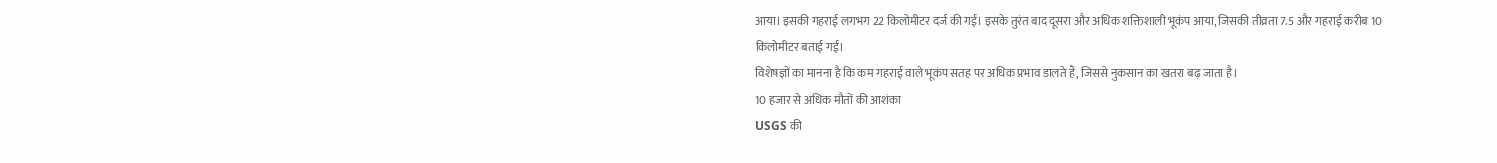आया। इसकी गहराई लगभग 22 किलोमीटर दर्ज की गई। इसके तुरंत बाद दूसरा और अधिक शक्तिशाली भूकंप आया, जिसकी तीव्रता 7.5 और गहराई करीब 10 किलोमीटर बताई गई।
विशेषज्ञों का मानना है कि कम गहराई वाले भूकंप सतह पर अधिक प्रभाव डालते हैं, जिससे नुकसान का खतरा बढ़ जाता है।
10 हजार से अधिक मौतों की आशंका
USGS की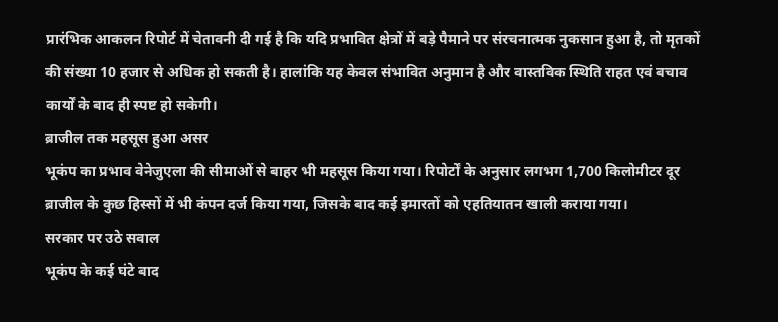प्रारंभिक आकलन रिपोर्ट में चेतावनी दी गई है कि यदि प्रभावित क्षेत्रों में बड़े पैमाने पर संरचनात्मक नुकसान हुआ है, तो मृतकों की संख्या 10 हजार से अधिक हो सकती है। हालांकि यह केवल संभावित अनुमान है और वास्तविक स्थिति राहत एवं बचाव कार्यों के बाद ही स्पष्ट हो सकेगी।
ब्राजील तक महसूस हुआ असर
भूकंप का प्रभाव वेनेजुएला की सीमाओं से बाहर भी महसूस किया गया। रिपोर्टों के अनुसार लगभग 1,700 किलोमीटर दूर ब्राजील के कुछ हिस्सों में भी कंपन दर्ज किया गया, जिसके बाद कई इमारतों को एहतियातन खाली कराया गया।
सरकार पर उठे सवाल
भूकंप के कई घंटे बाद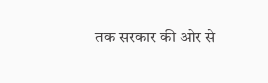तक सरकार की ओर से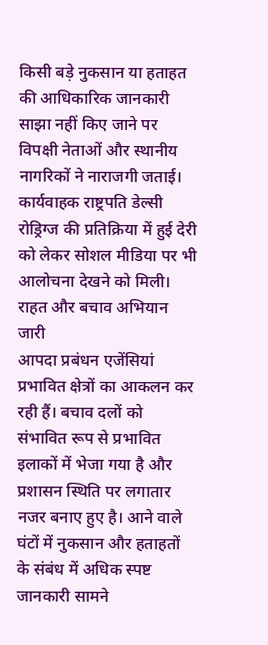किसी बड़े नुकसान या हताहत की आधिकारिक जानकारी साझा नहीं किए जाने पर विपक्षी नेताओं और स्थानीय नागरिकों ने नाराजगी जताई। कार्यवाहक राष्ट्रपति डेल्सी रोड्रिग्ज की प्रतिक्रिया में हुई देरी को लेकर सोशल मीडिया पर भी आलोचना देखने को मिली।
राहत और बचाव अभियान जारी
आपदा प्रबंधन एजेंसियां प्रभावित क्षेत्रों का आकलन कर रही हैं। बचाव दलों को संभावित रूप से प्रभावित इलाकों में भेजा गया है और प्रशासन स्थिति पर लगातार नजर बनाए हुए है। आने वाले घंटों में नुकसान और हताहतों के संबंध में अधिक स्पष्ट जानकारी सामने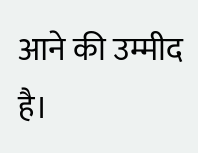आने की उम्मीद है।